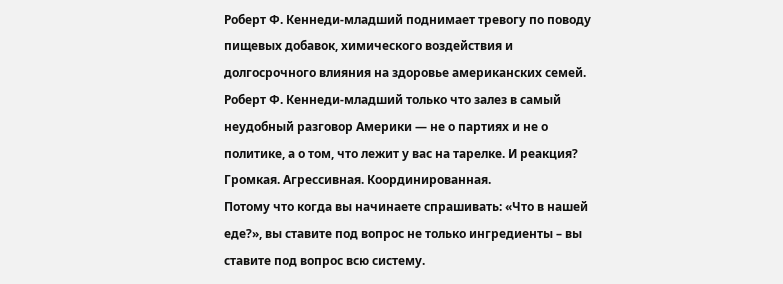Роберт Ф. Кеннеди-младший поднимает тревогу по поводу пищевых добавок, химического воздействия и долгосрочного влияния на здоровье американских семей.
Роберт Ф. Кеннеди‑младший только что залез в самый неудобный разговор Америки — не о партиях и не о политике, а о том, что лежит у вас на тарелке. И реакция? Громкая. Агрессивная. Координированная.
Потому что когда вы начинаете спрашивать: «Что в нашей еде?», вы ставите под вопрос не только ингредиенты – вы ставите под вопрос всю систему.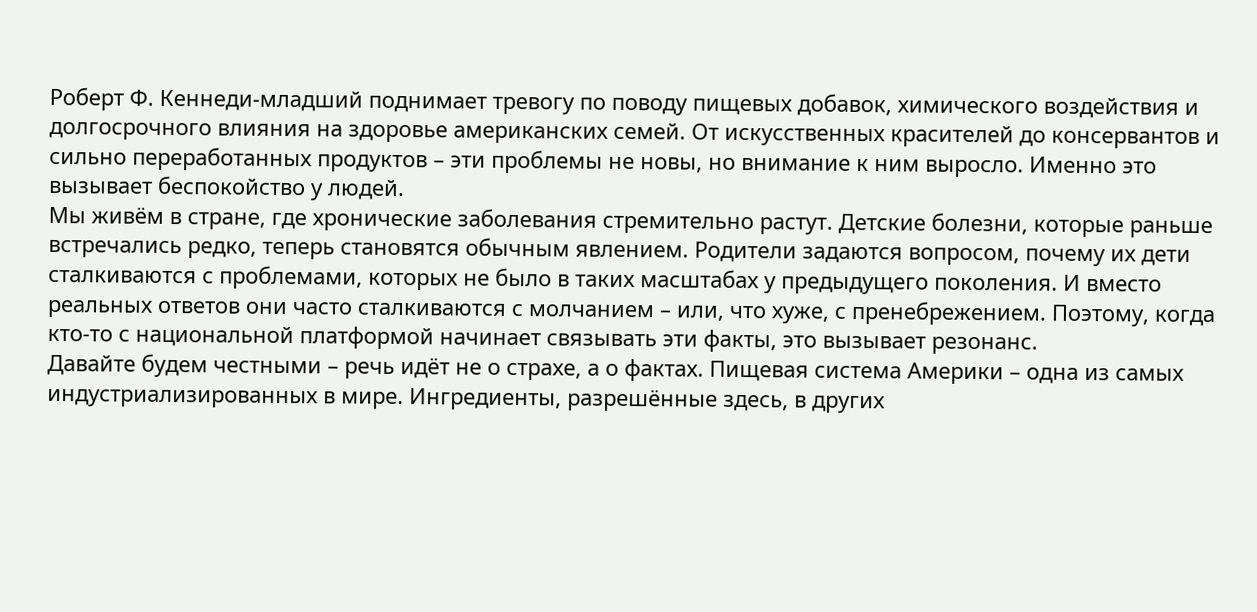Роберт Ф. Кеннеди-младший поднимает тревогу по поводу пищевых добавок, химического воздействия и долгосрочного влияния на здоровье американских семей. От искусственных красителей до консервантов и сильно переработанных продуктов – эти проблемы не новы, но внимание к ним выросло. Именно это вызывает беспокойство у людей.
Мы живём в стране, где хронические заболевания стремительно растут. Детские болезни, которые раньше встречались редко, теперь становятся обычным явлением. Родители задаются вопросом, почему их дети сталкиваются с проблемами, которых не было в таких масштабах у предыдущего поколения. И вместо реальных ответов они часто сталкиваются с молчанием – или, что хуже, с пренебрежением. Поэтому, когда кто-то с национальной платформой начинает связывать эти факты, это вызывает резонанс.
Давайте будем честными – речь идёт не о страхе, а о фактах. Пищевая система Америки – одна из самых индустриализированных в мире. Ингредиенты, разрешённые здесь, в других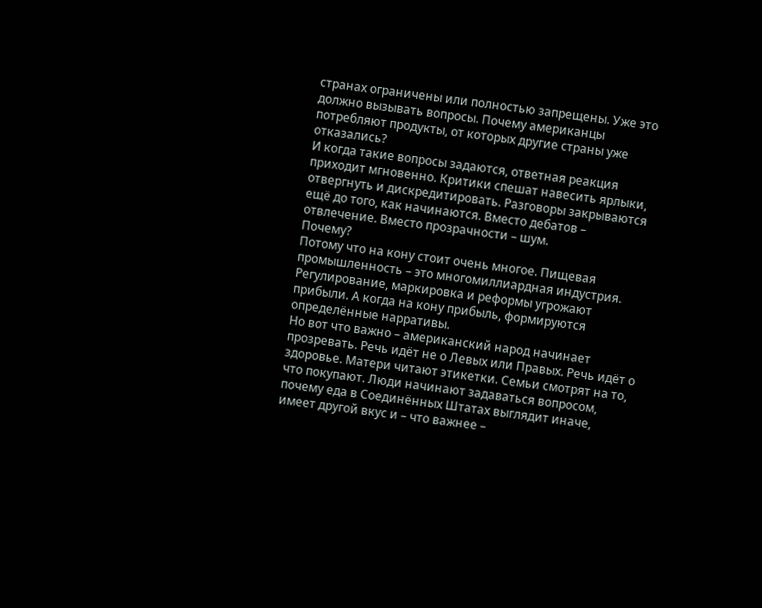странах ограничены или полностью запрещены. Уже это должно вызывать вопросы. Почему американцы потребляют продукты, от которых другие страны уже отказались?
И когда такие вопросы задаются, ответная реакция приходит мгновенно. Критики спешат навесить ярлыки, отвергнуть и дискредитировать. Разговоры закрываются ещё до того, как начинаются. Вместо дебатов – отвлечение. Вместо прозрачности – шум.
Почему?
Потому что на кону стоит очень многое. Пищевая промышленность – это многомиллиардная индустрия. Регулирование, маркировка и реформы угрожают прибыли. А когда на кону прибыль, формируются определённые нарративы.
Но вот что важно – американский народ начинает прозревать. Речь идёт не о Левых или Правых. Речь идёт о здоровье. Матери читают этикетки. Семьи смотрят на то, что покупают. Люди начинают задаваться вопросом, почему еда в Соединённых Штатах выглядит иначе, имеет другой вкус и – что важнее –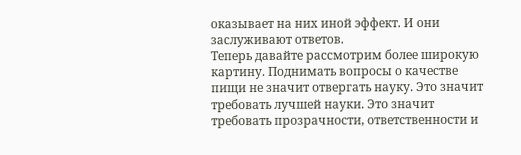оказывает на них иной эффект. И они заслуживают ответов.
Теперь давайте рассмотрим более широкую картину. Поднимать вопросы о качестве пищи не значит отвергать науку. Это значит требовать лучшей науки. Это значит требовать прозрачности, ответственности и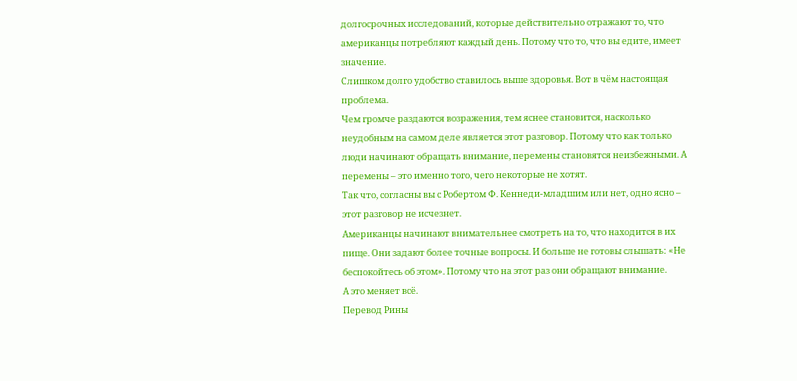долгосрочных исследований, которые действительно отражают то, что американцы потребляют каждый день. Потому что то, что вы едите, имеет значение.
Слишком долго удобство ставилось выше здоровья. Вот в чём настоящая проблема.
Чем громче раздаются возражения, тем яснее становится, насколько неудобным на самом деле является этот разговор. Потому что как только люди начинают обращать внимание, перемены становятся неизбежными. А перемены – это именно того, чего некоторые не хотят.
Так что, согласны вы с Робертом Ф. Кеннеди-младшим или нет, одно ясно – этот разговор не исчезнет.
Американцы начинают внимательнее смотреть на то, что находится в их пище. Они задают более точные вопросы. И больше не готовы слышать: «Не беспокойтесь об этом». Потому что на этот раз они обращают внимание.
А это меняет всё.
Перевод Рины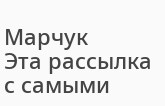Марчук
Эта рассылка с самыми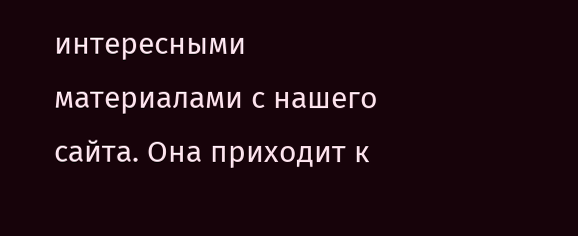интересными материалами с нашего сайта. Она приходит к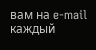вам на e-mail каждый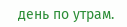день по утрам.